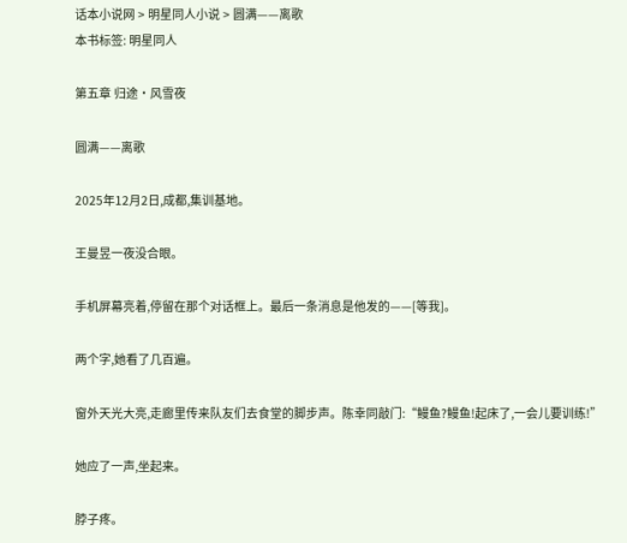话本小说网 > 明星同人小说 > 圆满——离歌
本书标签: 明星同人

第五章 归途·风雪夜

圆满——离歌

2025年12月2日,成都,集训基地。

王曼昱一夜没合眼。

手机屏幕亮着,停留在那个对话框上。最后一条消息是他发的——[等我]。

两个字,她看了几百遍。

窗外天光大亮,走廊里传来队友们去食堂的脚步声。陈幸同敲门:“鳗鱼?鳗鱼!起床了,一会儿要训练!”

她应了一声,坐起来。

脖子疼。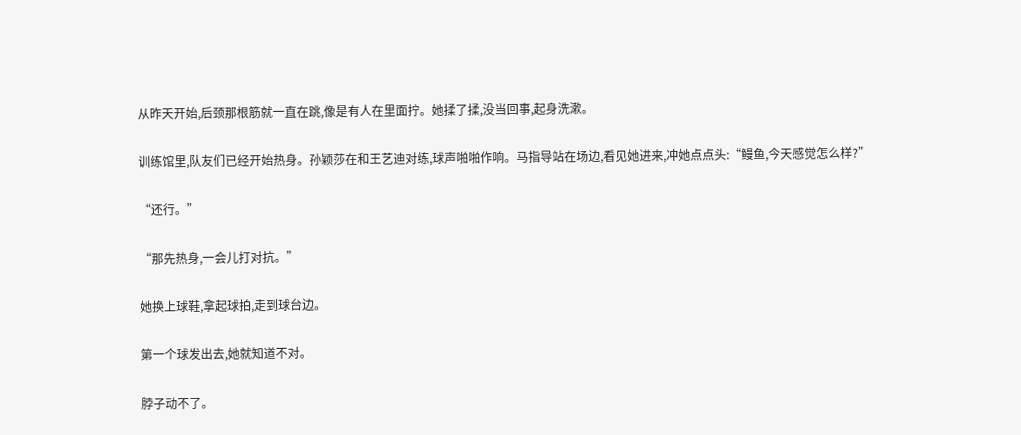从昨天开始,后颈那根筋就一直在跳,像是有人在里面拧。她揉了揉,没当回事,起身洗漱。

训练馆里,队友们已经开始热身。孙颖莎在和王艺迪对练,球声啪啪作响。马指导站在场边,看见她进来,冲她点点头:“鳗鱼,今天感觉怎么样?”

“还行。”

“那先热身,一会儿打对抗。”

她换上球鞋,拿起球拍,走到球台边。

第一个球发出去,她就知道不对。

脖子动不了。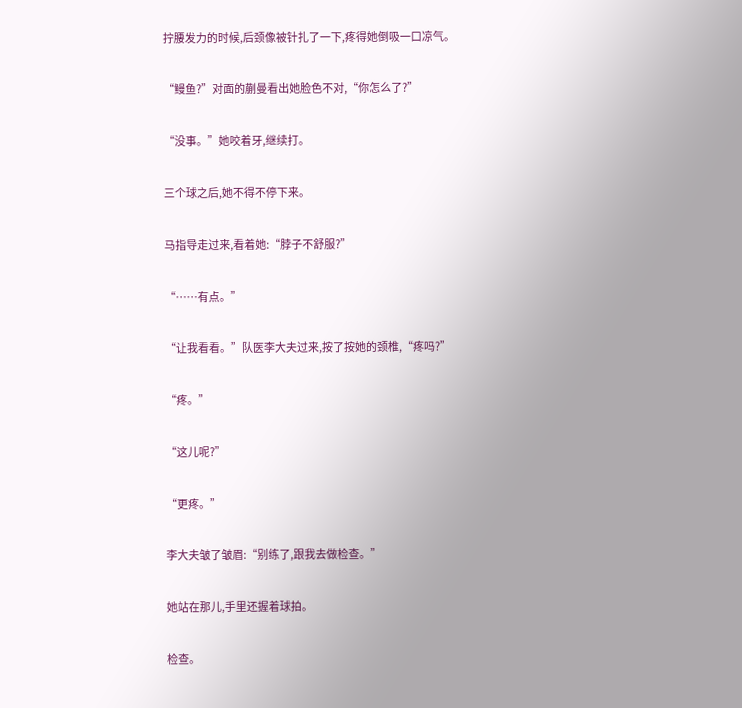拧腰发力的时候,后颈像被针扎了一下,疼得她倒吸一口凉气。

“鳗鱼?”对面的蒯曼看出她脸色不对,“你怎么了?”

“没事。”她咬着牙,继续打。

三个球之后,她不得不停下来。

马指导走过来,看着她:“脖子不舒服?”

“……有点。”

“让我看看。”队医李大夫过来,按了按她的颈椎,“疼吗?”

“疼。”

“这儿呢?”

“更疼。”

李大夫皱了皱眉:“别练了,跟我去做检查。”

她站在那儿,手里还握着球拍。

检查。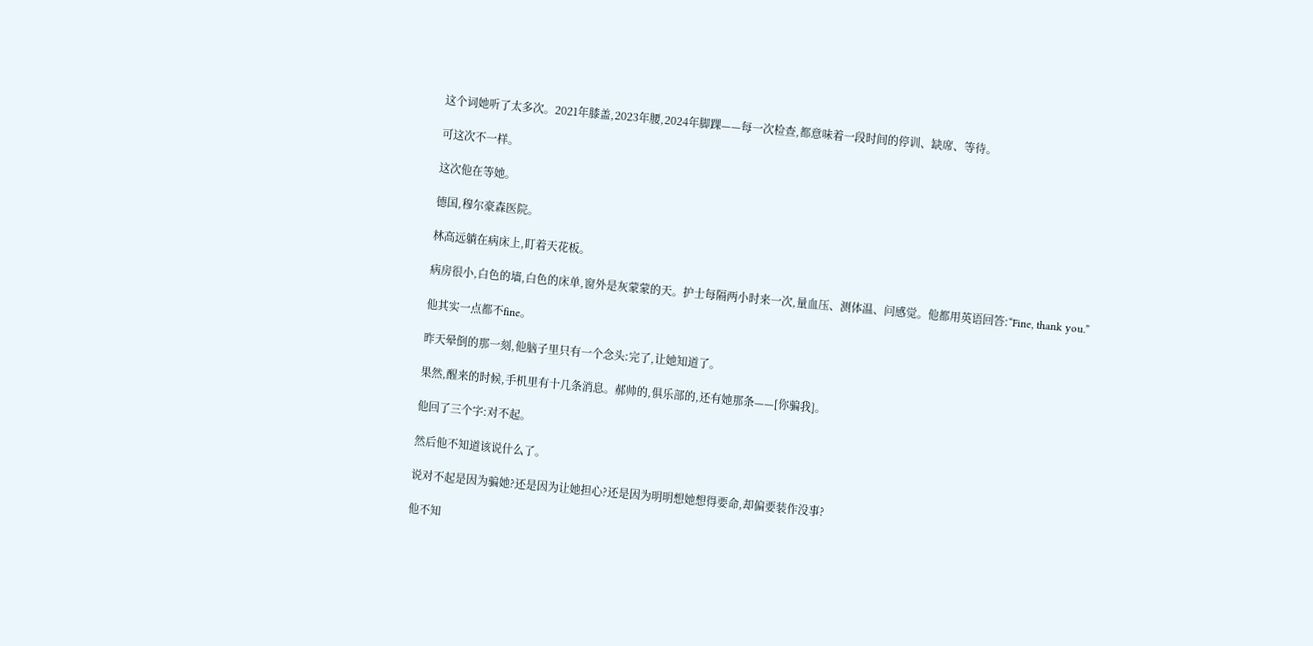这个词她听了太多次。2021年膝盖,2023年腰,2024年脚踝——每一次检查,都意味着一段时间的停训、缺席、等待。

可这次不一样。

这次他在等她。

德国,穆尔豪森医院。

林高远躺在病床上,盯着天花板。

病房很小,白色的墙,白色的床单,窗外是灰蒙蒙的天。护士每隔两小时来一次,量血压、测体温、问感觉。他都用英语回答:“Fine, thank you.”

他其实一点都不fine。

昨天晕倒的那一刻,他脑子里只有一个念头:完了,让她知道了。

果然,醒来的时候,手机里有十几条消息。郝帅的,俱乐部的,还有她那条——[你骗我]。

他回了三个字:对不起。

然后他不知道该说什么了。

说对不起是因为骗她?还是因为让她担心?还是因为明明想她想得要命,却偏要装作没事?

他不知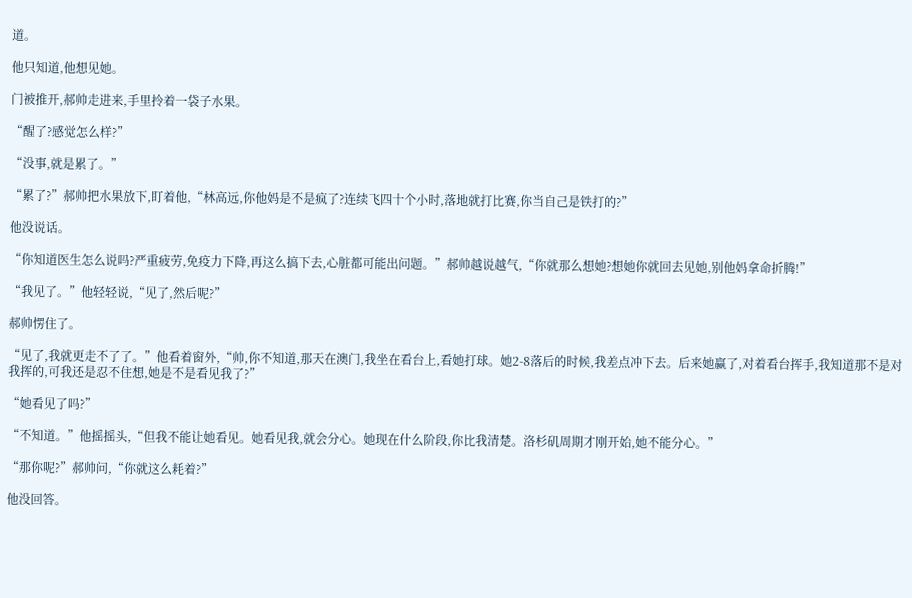道。

他只知道,他想见她。

门被推开,郝帅走进来,手里拎着一袋子水果。

“醒了?感觉怎么样?”

“没事,就是累了。”

“累了?”郝帅把水果放下,盯着他,“林高远,你他妈是不是疯了?连续飞四十个小时,落地就打比赛,你当自己是铁打的?”

他没说话。

“你知道医生怎么说吗?严重疲劳,免疫力下降,再这么搞下去,心脏都可能出问题。”郝帅越说越气,“你就那么想她?想她你就回去见她,别他妈拿命折腾!”

“我见了。”他轻轻说,“见了,然后呢?”

郝帅愣住了。

“见了,我就更走不了了。”他看着窗外,“帅,你不知道,那天在澳门,我坐在看台上,看她打球。她2-8落后的时候,我差点冲下去。后来她赢了,对着看台挥手,我知道那不是对我挥的,可我还是忍不住想,她是不是看见我了?”

“她看见了吗?”

“不知道。”他摇摇头,“但我不能让她看见。她看见我,就会分心。她现在什么阶段,你比我清楚。洛杉矶周期才刚开始,她不能分心。”

“那你呢?”郝帅问,“你就这么耗着?”

他没回答。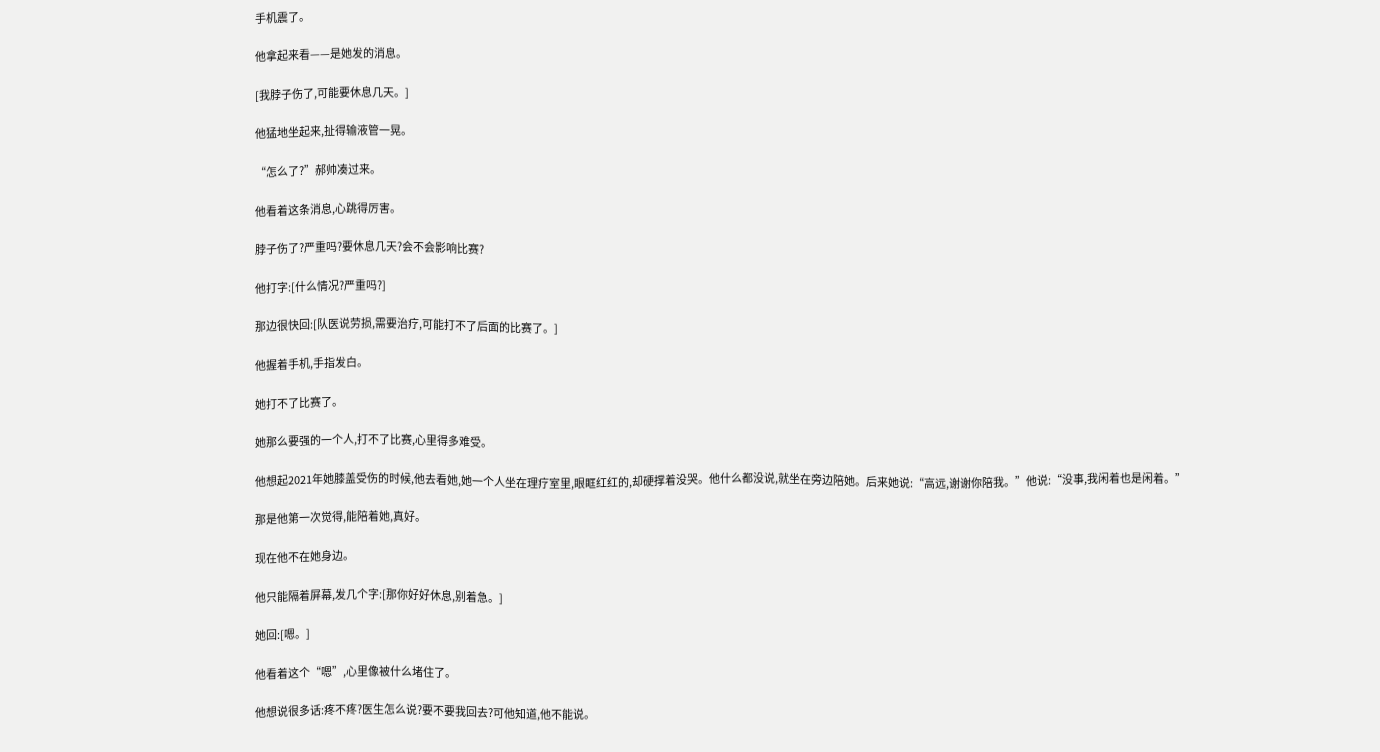手机震了。

他拿起来看——是她发的消息。

[我脖子伤了,可能要休息几天。]

他猛地坐起来,扯得输液管一晃。

“怎么了?”郝帅凑过来。

他看着这条消息,心跳得厉害。

脖子伤了?严重吗?要休息几天?会不会影响比赛?

他打字:[什么情况?严重吗?]

那边很快回:[队医说劳损,需要治疗,可能打不了后面的比赛了。]

他握着手机,手指发白。

她打不了比赛了。

她那么要强的一个人,打不了比赛,心里得多难受。

他想起2021年她膝盖受伤的时候,他去看她,她一个人坐在理疗室里,眼眶红红的,却硬撑着没哭。他什么都没说,就坐在旁边陪她。后来她说:“高远,谢谢你陪我。”他说:“没事,我闲着也是闲着。”

那是他第一次觉得,能陪着她,真好。

现在他不在她身边。

他只能隔着屏幕,发几个字:[那你好好休息,别着急。]

她回:[嗯。]

他看着这个“嗯”,心里像被什么堵住了。

他想说很多话:疼不疼?医生怎么说?要不要我回去?可他知道,他不能说。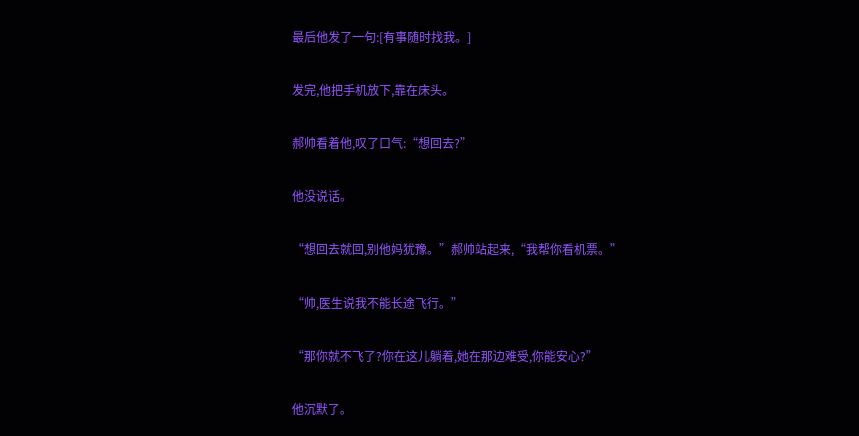最后他发了一句:[有事随时找我。]

发完,他把手机放下,靠在床头。

郝帅看着他,叹了口气:“想回去?”

他没说话。

“想回去就回,别他妈犹豫。”郝帅站起来,“我帮你看机票。”

“帅,医生说我不能长途飞行。”

“那你就不飞了?你在这儿躺着,她在那边难受,你能安心?”

他沉默了。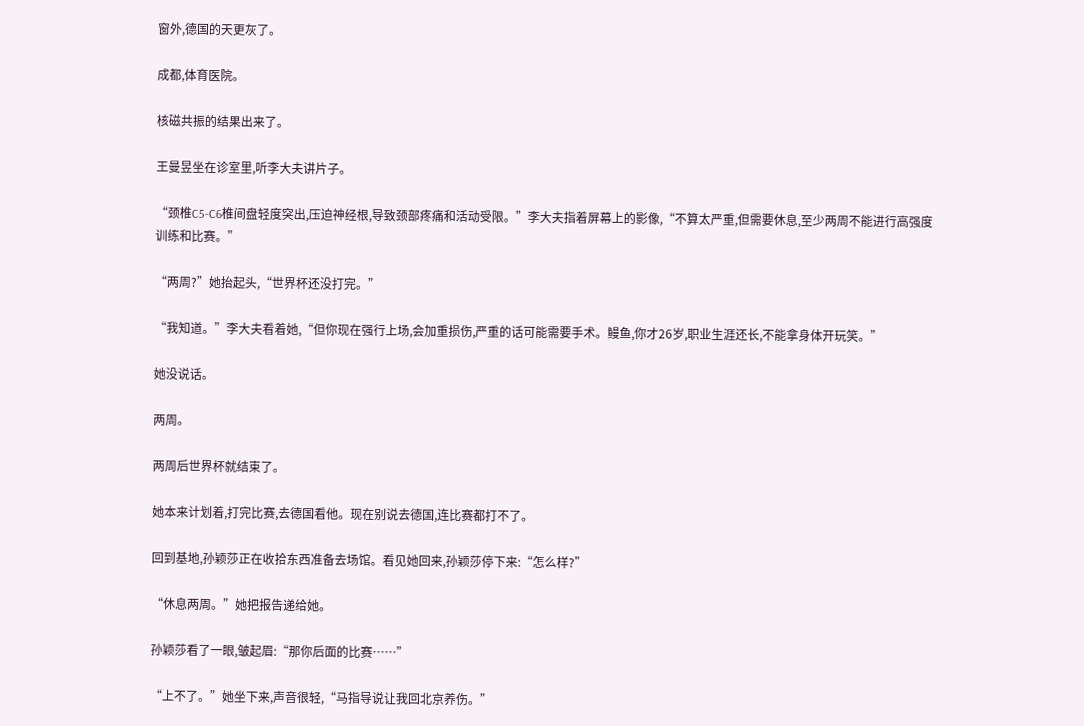窗外,德国的天更灰了。

成都,体育医院。

核磁共振的结果出来了。

王曼昱坐在诊室里,听李大夫讲片子。

“颈椎C5-C6椎间盘轻度突出,压迫神经根,导致颈部疼痛和活动受限。”李大夫指着屏幕上的影像,“不算太严重,但需要休息,至少两周不能进行高强度训练和比赛。”

“两周?”她抬起头,“世界杯还没打完。”

“我知道。”李大夫看着她,“但你现在强行上场,会加重损伤,严重的话可能需要手术。鳗鱼,你才26岁,职业生涯还长,不能拿身体开玩笑。”

她没说话。

两周。

两周后世界杯就结束了。

她本来计划着,打完比赛,去德国看他。现在别说去德国,连比赛都打不了。

回到基地,孙颖莎正在收拾东西准备去场馆。看见她回来,孙颖莎停下来:“怎么样?”

“休息两周。”她把报告递给她。

孙颖莎看了一眼,皱起眉:“那你后面的比赛……”

“上不了。”她坐下来,声音很轻,“马指导说让我回北京养伤。”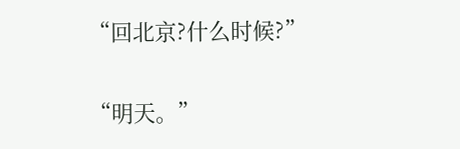“回北京?什么时候?”

“明天。”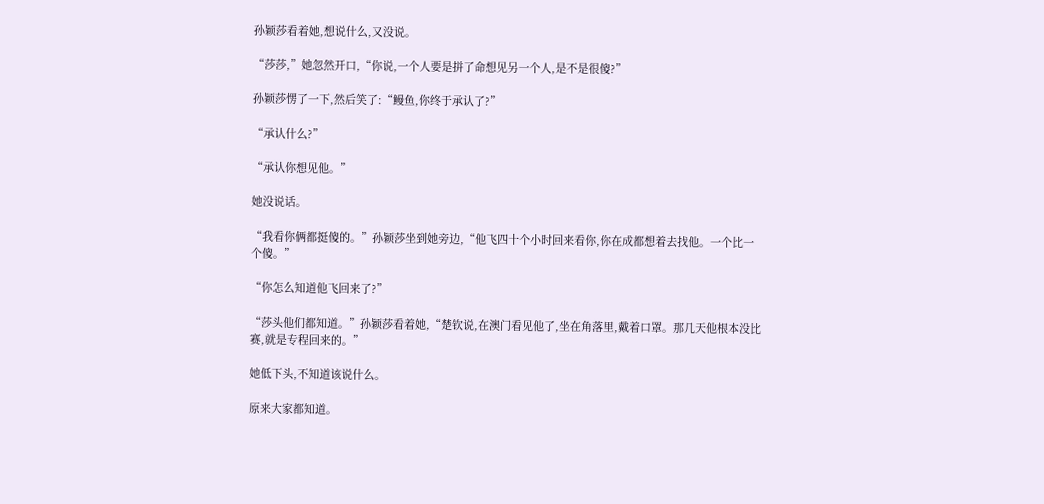孙颖莎看着她,想说什么,又没说。

“莎莎,”她忽然开口,“你说,一个人要是拼了命想见另一个人,是不是很傻?”

孙颖莎愣了一下,然后笑了:“鳗鱼,你终于承认了?”

“承认什么?”

“承认你想见他。”

她没说话。

“我看你俩都挺傻的。”孙颖莎坐到她旁边,“他飞四十个小时回来看你,你在成都想着去找他。一个比一个傻。”

“你怎么知道他飞回来了?”

“莎头他们都知道。”孙颖莎看着她,“楚钦说,在澳门看见他了,坐在角落里,戴着口罩。那几天他根本没比赛,就是专程回来的。”

她低下头,不知道该说什么。

原来大家都知道。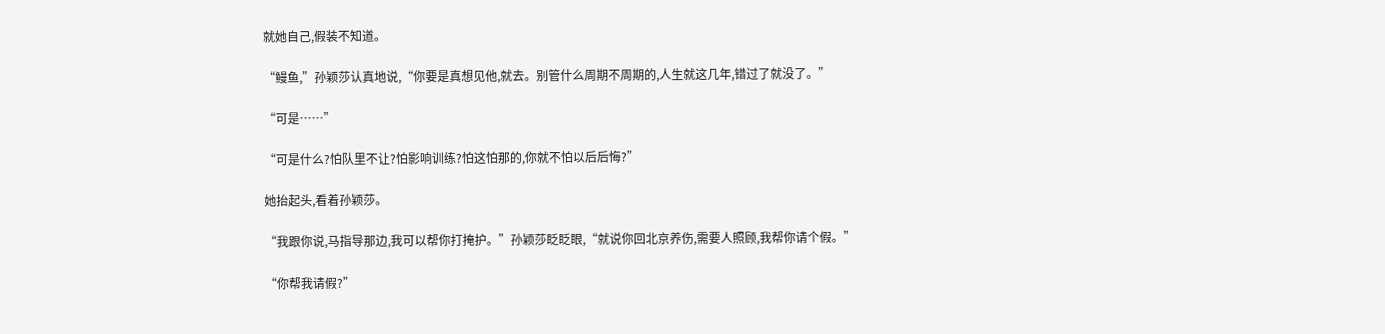就她自己,假装不知道。

“鳗鱼,”孙颖莎认真地说,“你要是真想见他,就去。别管什么周期不周期的,人生就这几年,错过了就没了。”

“可是……”

“可是什么?怕队里不让?怕影响训练?怕这怕那的,你就不怕以后后悔?”

她抬起头,看着孙颖莎。

“我跟你说,马指导那边,我可以帮你打掩护。”孙颖莎眨眨眼,“就说你回北京养伤,需要人照顾,我帮你请个假。”

“你帮我请假?”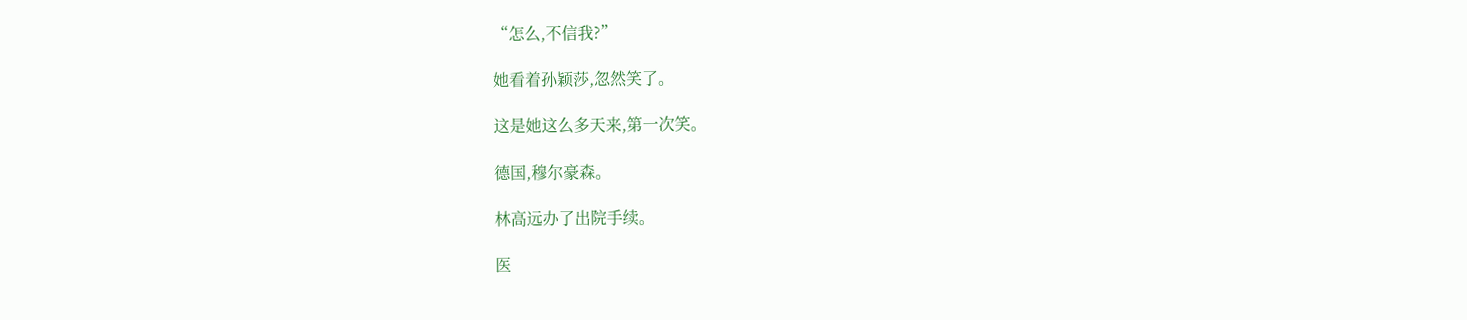“怎么,不信我?”

她看着孙颖莎,忽然笑了。

这是她这么多天来,第一次笑。

德国,穆尔豪森。

林高远办了出院手续。

医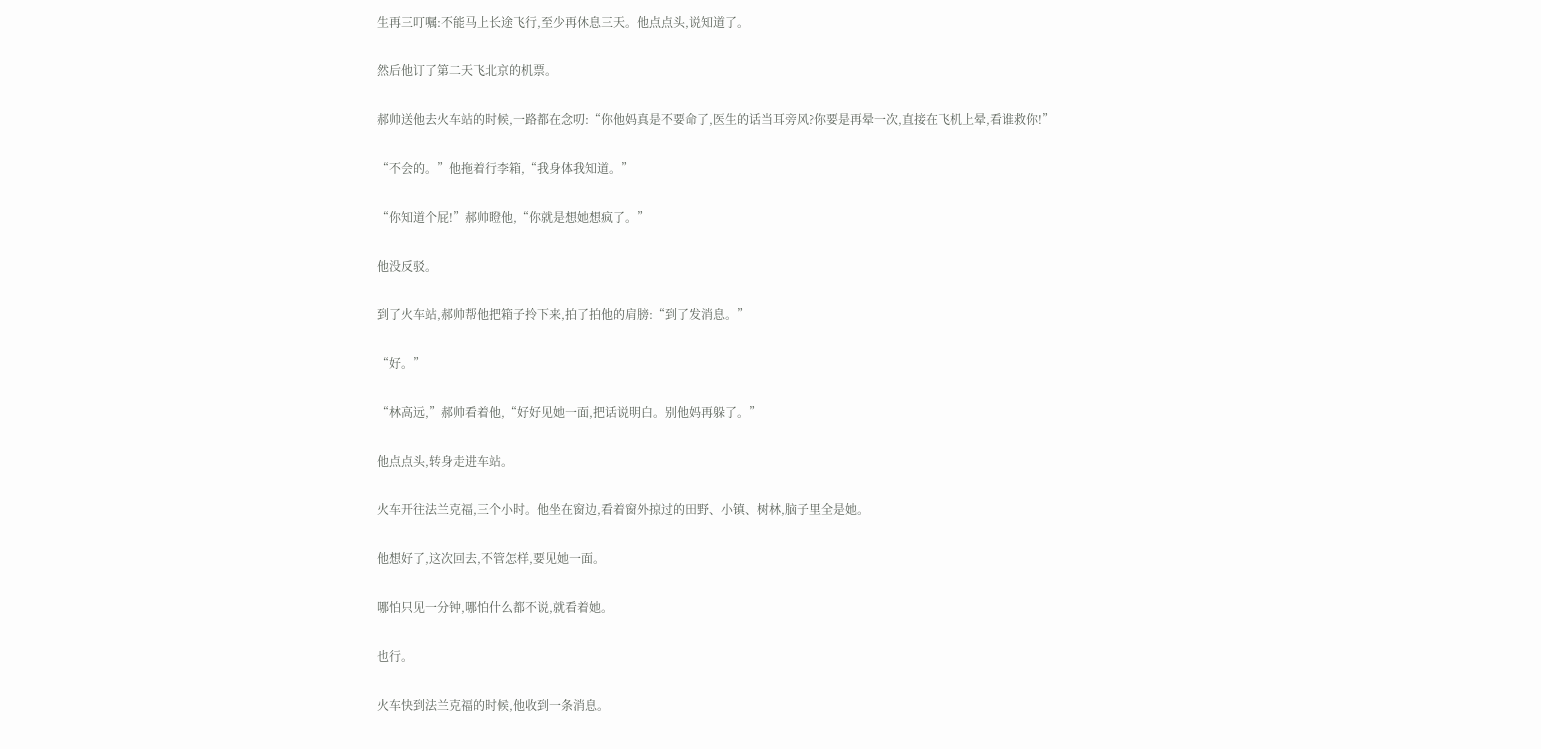生再三叮嘱:不能马上长途飞行,至少再休息三天。他点点头,说知道了。

然后他订了第二天飞北京的机票。

郝帅送他去火车站的时候,一路都在念叨:“你他妈真是不要命了,医生的话当耳旁风?你要是再晕一次,直接在飞机上晕,看谁救你!”

“不会的。”他拖着行李箱,“我身体我知道。”

“你知道个屁!”郝帅瞪他,“你就是想她想疯了。”

他没反驳。

到了火车站,郝帅帮他把箱子拎下来,拍了拍他的肩膀:“到了发消息。”

“好。”

“林高远,”郝帅看着他,“好好见她一面,把话说明白。别他妈再躲了。”

他点点头,转身走进车站。

火车开往法兰克福,三个小时。他坐在窗边,看着窗外掠过的田野、小镇、树林,脑子里全是她。

他想好了,这次回去,不管怎样,要见她一面。

哪怕只见一分钟,哪怕什么都不说,就看着她。

也行。

火车快到法兰克福的时候,他收到一条消息。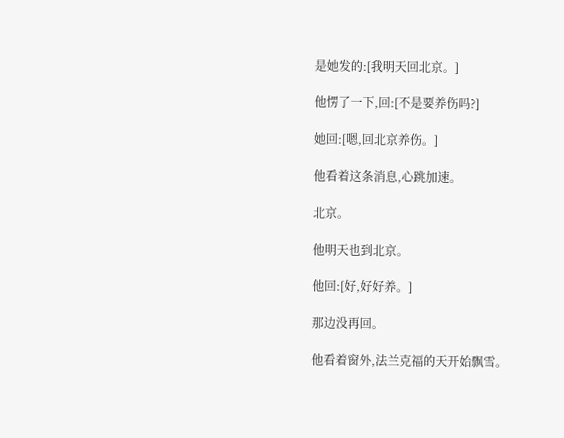是她发的:[我明天回北京。]

他愣了一下,回:[不是要养伤吗?]

她回:[嗯,回北京养伤。]

他看着这条消息,心跳加速。

北京。

他明天也到北京。

他回:[好,好好养。]

那边没再回。

他看着窗外,法兰克福的天开始飘雪。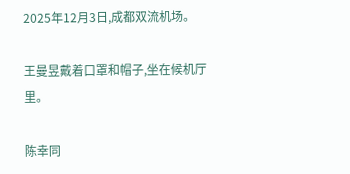2025年12月3日,成都双流机场。

王曼昱戴着口罩和帽子,坐在候机厅里。

陈幸同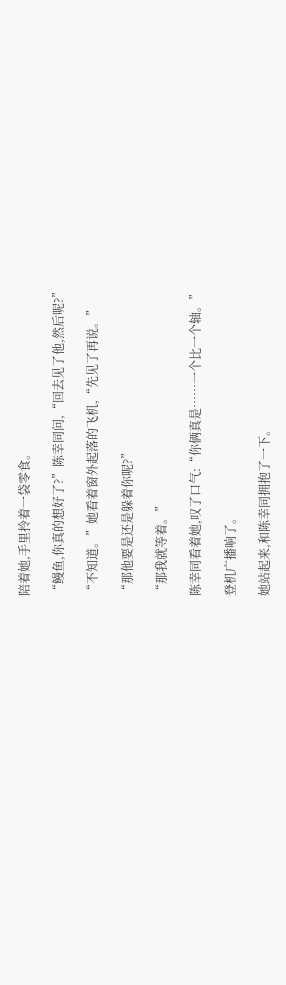陪着她,手里拎着一袋零食。

“鳗鱼,你真的想好了?”陈幸同问,“回去见了他,然后呢?”

“不知道。”她看着窗外起落的飞机,“先见了再说。”

“那他要是还是躲着你呢?”

“那我就等着。”

陈幸同看着她,叹了口气:“你俩真是……一个比一个轴。”

登机广播响了。

她站起来,和陈幸同拥抱了一下。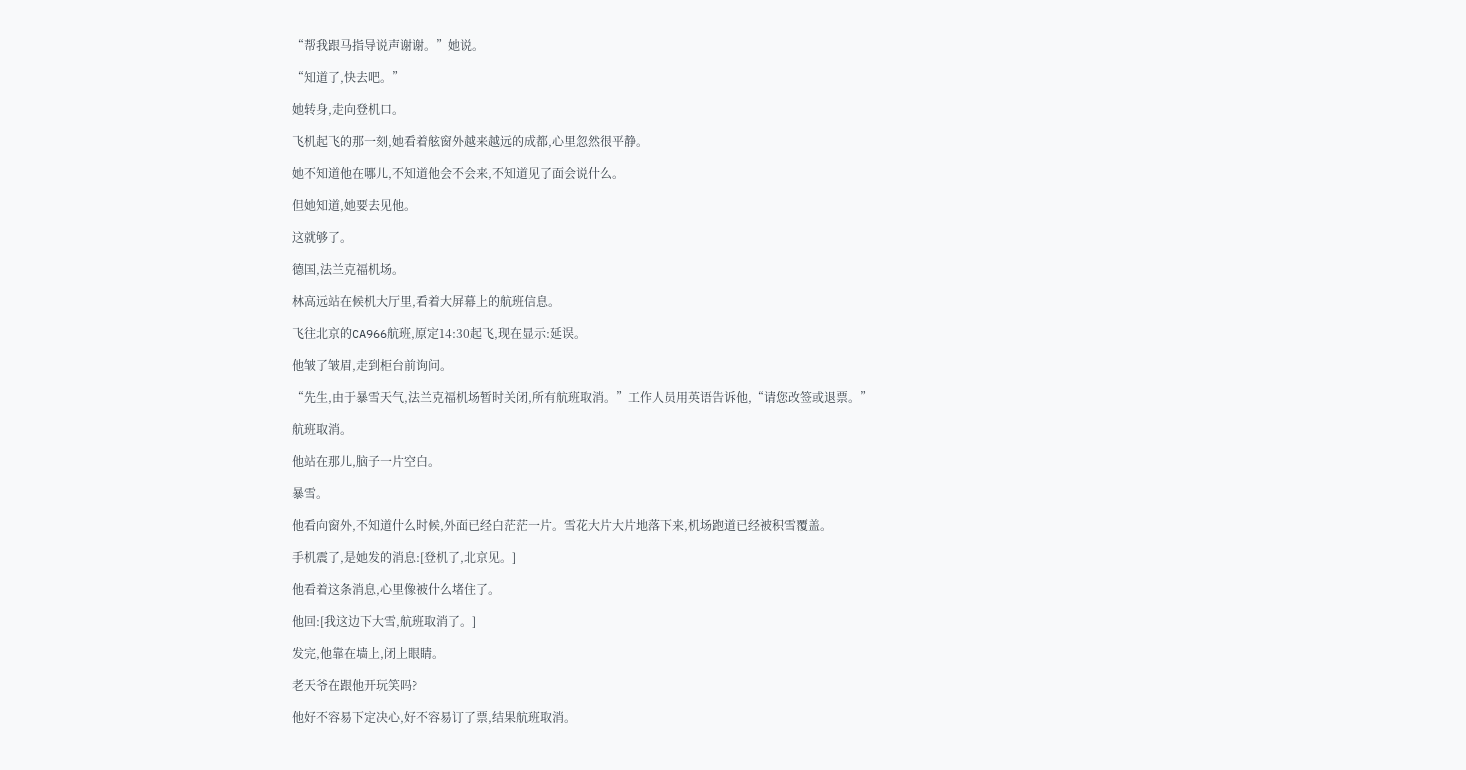“帮我跟马指导说声谢谢。”她说。

“知道了,快去吧。”

她转身,走向登机口。

飞机起飞的那一刻,她看着舷窗外越来越远的成都,心里忽然很平静。

她不知道他在哪儿,不知道他会不会来,不知道见了面会说什么。

但她知道,她要去见他。

这就够了。

德国,法兰克福机场。

林高远站在候机大厅里,看着大屏幕上的航班信息。

飞往北京的CA966航班,原定14:30起飞,现在显示:延误。

他皱了皱眉,走到柜台前询问。

“先生,由于暴雪天气,法兰克福机场暂时关闭,所有航班取消。”工作人员用英语告诉他,“请您改签或退票。”

航班取消。

他站在那儿,脑子一片空白。

暴雪。

他看向窗外,不知道什么时候,外面已经白茫茫一片。雪花大片大片地落下来,机场跑道已经被积雪覆盖。

手机震了,是她发的消息:[登机了,北京见。]

他看着这条消息,心里像被什么堵住了。

他回:[我这边下大雪,航班取消了。]

发完,他靠在墙上,闭上眼睛。

老天爷在跟他开玩笑吗?

他好不容易下定决心,好不容易订了票,结果航班取消。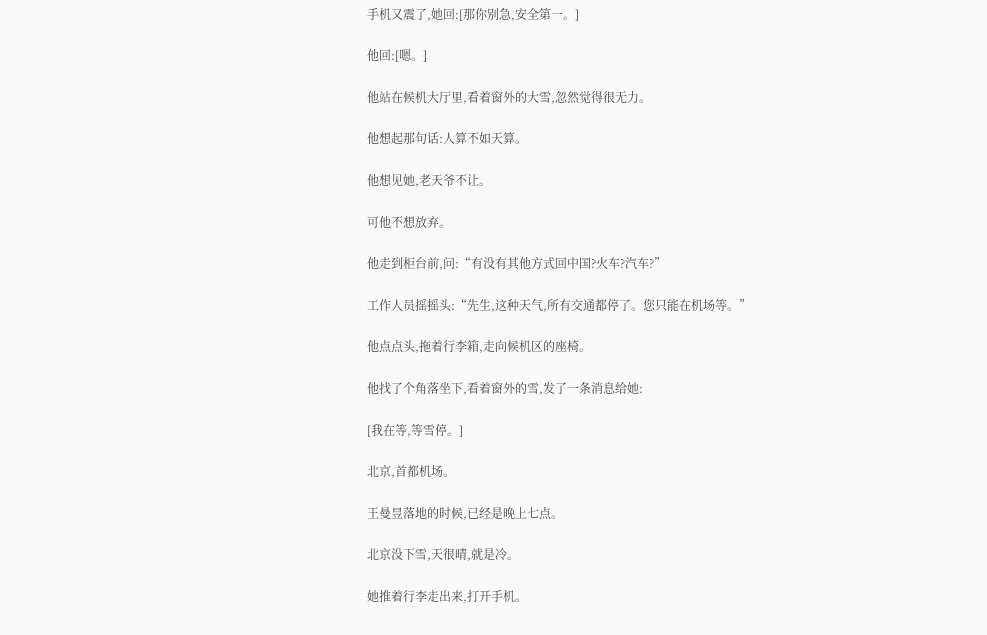手机又震了,她回:[那你别急,安全第一。]

他回:[嗯。]

他站在候机大厅里,看着窗外的大雪,忽然觉得很无力。

他想起那句话:人算不如天算。

他想见她,老天爷不让。

可他不想放弃。

他走到柜台前,问:“有没有其他方式回中国?火车?汽车?”

工作人员摇摇头:“先生,这种天气,所有交通都停了。您只能在机场等。”

他点点头,拖着行李箱,走向候机区的座椅。

他找了个角落坐下,看着窗外的雪,发了一条消息给她:

[我在等,等雪停。]

北京,首都机场。

王曼昱落地的时候,已经是晚上七点。

北京没下雪,天很晴,就是冷。

她推着行李走出来,打开手机。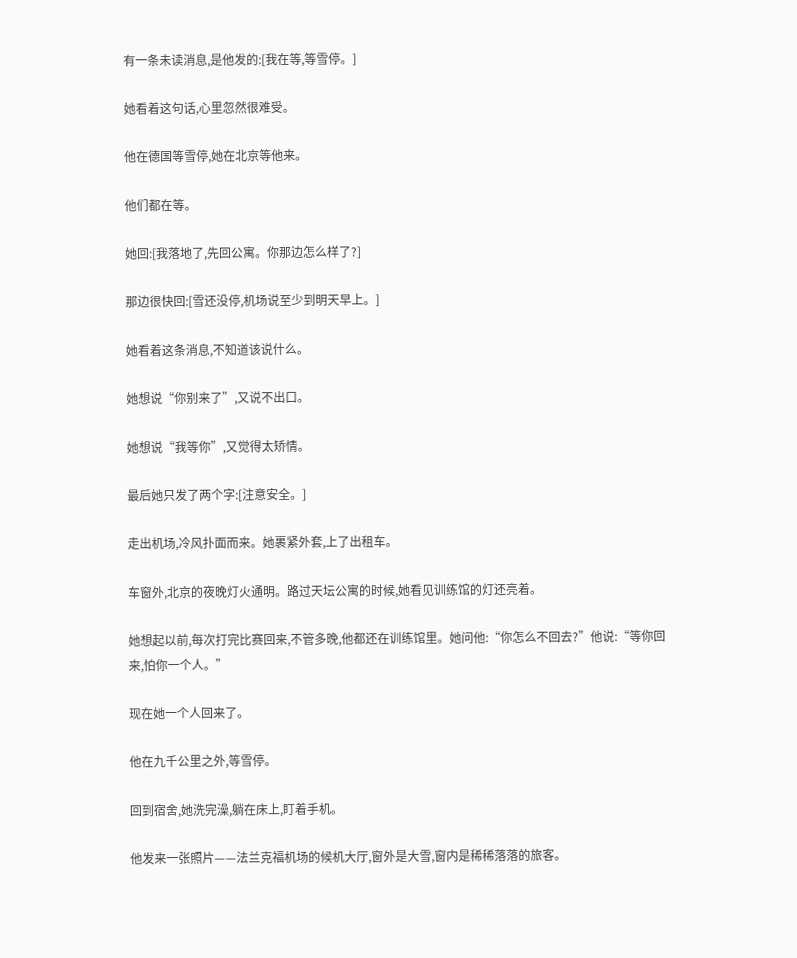有一条未读消息,是他发的:[我在等,等雪停。]

她看着这句话,心里忽然很难受。

他在德国等雪停,她在北京等他来。

他们都在等。

她回:[我落地了,先回公寓。你那边怎么样了?]

那边很快回:[雪还没停,机场说至少到明天早上。]

她看着这条消息,不知道该说什么。

她想说“你别来了”,又说不出口。

她想说“我等你”,又觉得太矫情。

最后她只发了两个字:[注意安全。]

走出机场,冷风扑面而来。她裹紧外套,上了出租车。

车窗外,北京的夜晚灯火通明。路过天坛公寓的时候,她看见训练馆的灯还亮着。

她想起以前,每次打完比赛回来,不管多晚,他都还在训练馆里。她问他:“你怎么不回去?”他说:“等你回来,怕你一个人。”

现在她一个人回来了。

他在九千公里之外,等雪停。

回到宿舍,她洗完澡,躺在床上,盯着手机。

他发来一张照片——法兰克福机场的候机大厅,窗外是大雪,窗内是稀稀落落的旅客。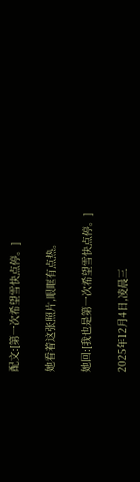配文:[第一次希望雪快点停。]

她看着这张照片,眼眶有点热。

她回:[我也是第一次希望雪快点停。]

2025年12月4日,凌晨三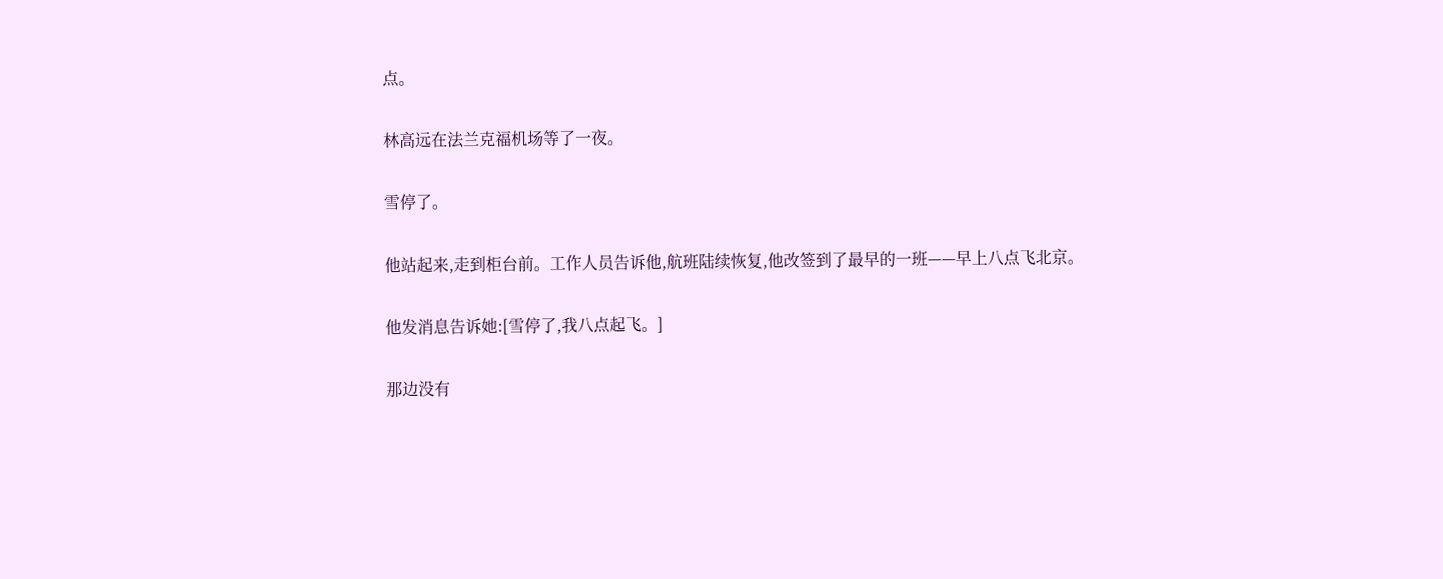点。

林高远在法兰克福机场等了一夜。

雪停了。

他站起来,走到柜台前。工作人员告诉他,航班陆续恢复,他改签到了最早的一班——早上八点飞北京。

他发消息告诉她:[雪停了,我八点起飞。]

那边没有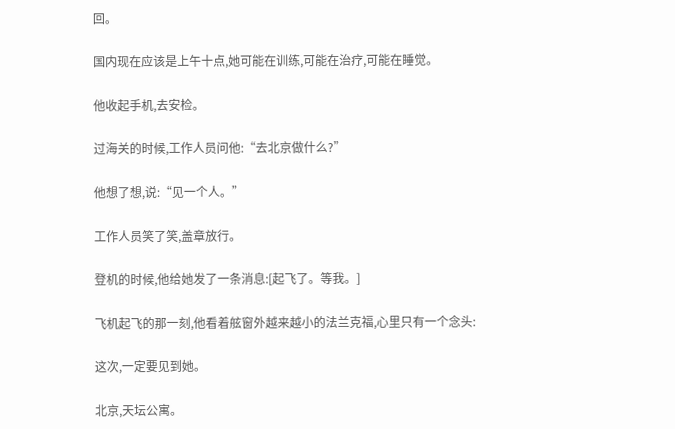回。

国内现在应该是上午十点,她可能在训练,可能在治疗,可能在睡觉。

他收起手机,去安检。

过海关的时候,工作人员问他:“去北京做什么?”

他想了想,说:“见一个人。”

工作人员笑了笑,盖章放行。

登机的时候,他给她发了一条消息:[起飞了。等我。]

飞机起飞的那一刻,他看着舷窗外越来越小的法兰克福,心里只有一个念头:

这次,一定要见到她。

北京,天坛公寓。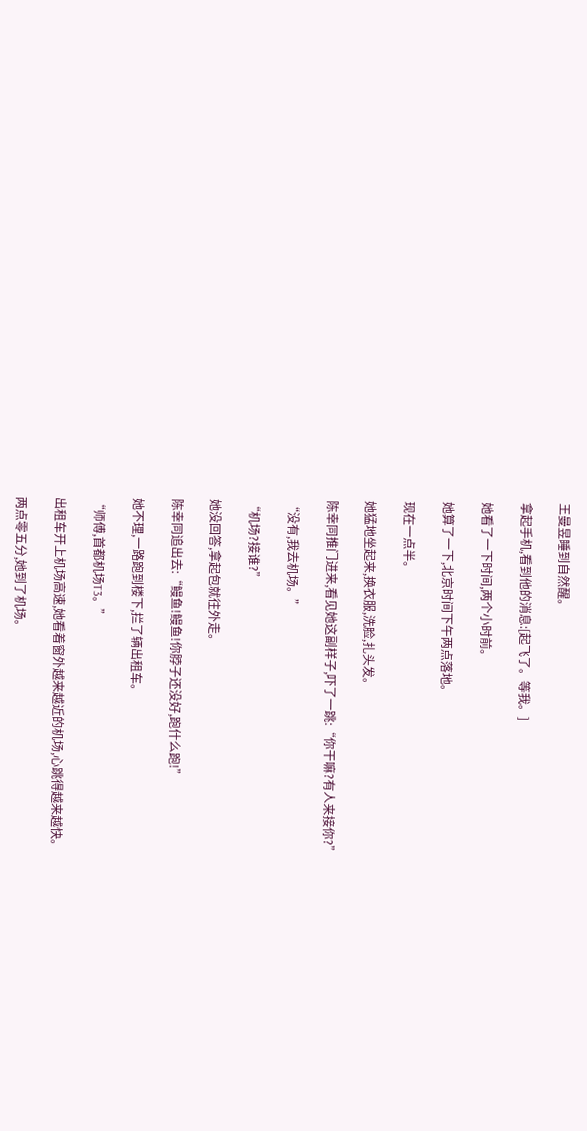王曼昱睡到自然醒。

拿起手机,看到他的消息:[起飞了。等我。]

她看了一下时间,两个小时前。

她算了一下,北京时间下午两点落地。

现在一点半。

她猛地坐起来,换衣服,洗脸,扎头发。

陈幸同推门进来,看见她这副样子,吓了一跳:“你干嘛?有人来接你?”

“没有,我去机场。”

“机场?接谁?”

她没回答,拿起包就往外走。

陈幸同追出去:“鳗鱼!鳗鱼!你脖子还没好,跑什么跑!”

她不理,一路跑到楼下,拦了辆出租车。

“师傅,首都机场T3。”

出租车开上机场高速,她看着窗外越来越近的机场,心跳得越来越快。

两点零五分,她到了机场。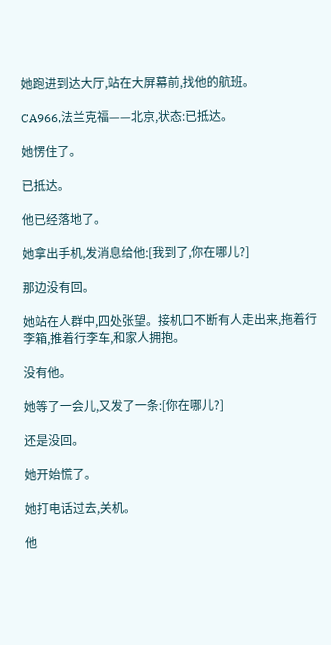她跑进到达大厅,站在大屏幕前,找他的航班。

CA966,法兰克福——北京,状态:已抵达。

她愣住了。

已抵达。

他已经落地了。

她拿出手机,发消息给他:[我到了,你在哪儿?]

那边没有回。

她站在人群中,四处张望。接机口不断有人走出来,拖着行李箱,推着行李车,和家人拥抱。

没有他。

她等了一会儿,又发了一条:[你在哪儿?]

还是没回。

她开始慌了。

她打电话过去,关机。

他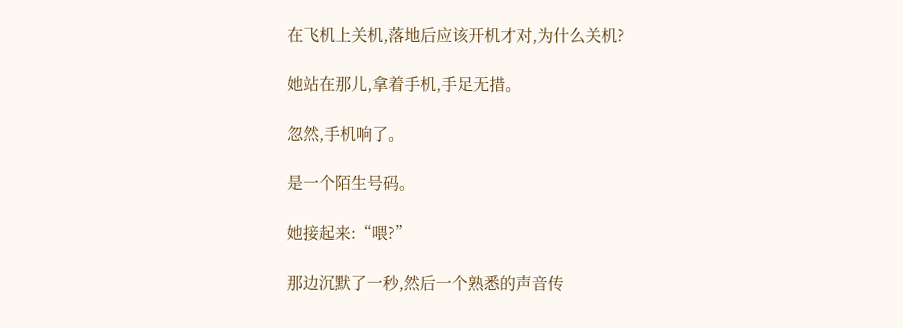在飞机上关机,落地后应该开机才对,为什么关机?

她站在那儿,拿着手机,手足无措。

忽然,手机响了。

是一个陌生号码。

她接起来:“喂?”

那边沉默了一秒,然后一个熟悉的声音传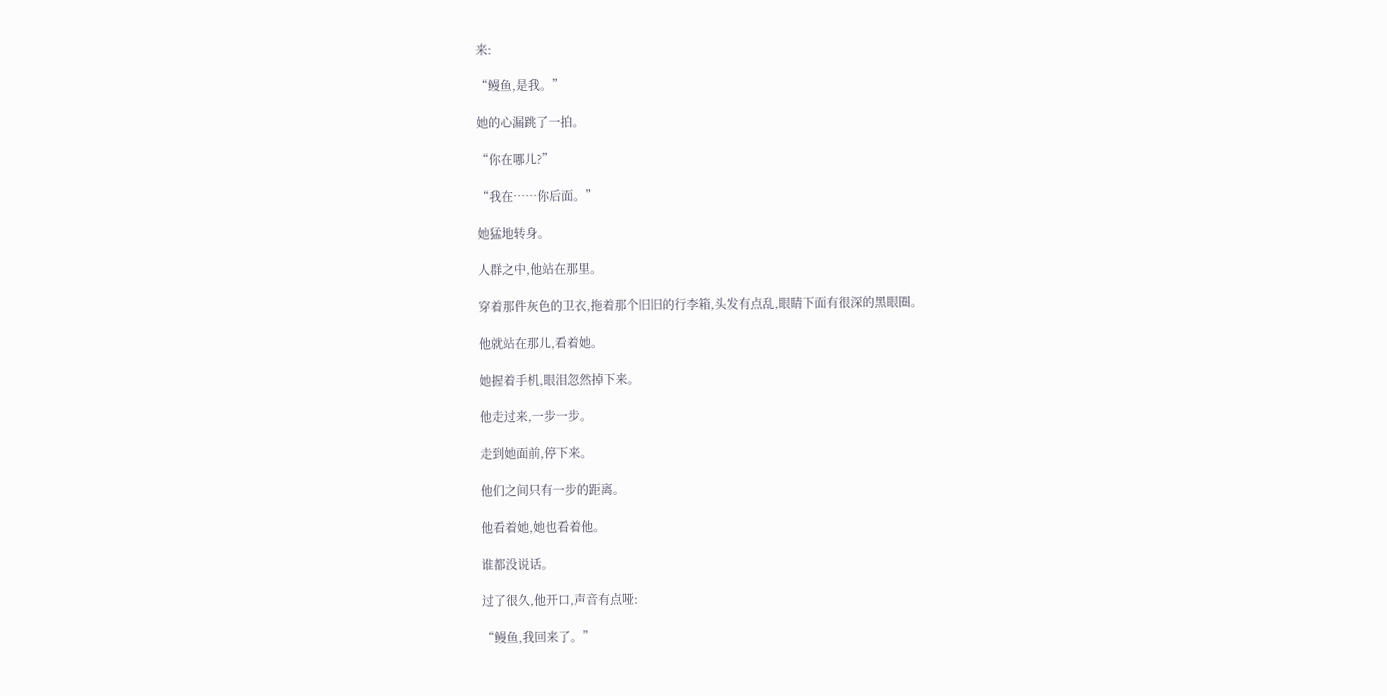来:

“鳗鱼,是我。”

她的心漏跳了一拍。

“你在哪儿?”

“我在……你后面。”

她猛地转身。

人群之中,他站在那里。

穿着那件灰色的卫衣,拖着那个旧旧的行李箱,头发有点乱,眼睛下面有很深的黑眼圈。

他就站在那儿,看着她。

她握着手机,眼泪忽然掉下来。

他走过来,一步一步。

走到她面前,停下来。

他们之间只有一步的距离。

他看着她,她也看着他。

谁都没说话。

过了很久,他开口,声音有点哑:

“鳗鱼,我回来了。”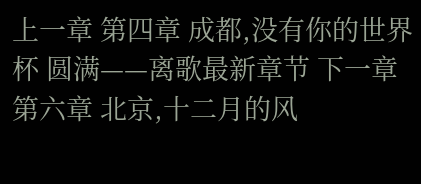上一章 第四章 成都,没有你的世界杯 圆满——离歌最新章节 下一章 第六章 北京,十二月的风